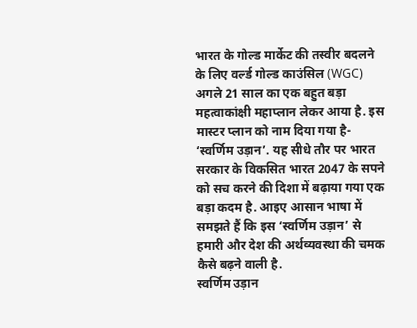भारत के गोल्ड मार्केट की तस्वीर बदलने के लिए वर्ल्ड गोल्ड काउंसिल (WGC) अगले 21 साल का एक बहुत बड़ा महत्वाकांक्षी महाप्लान लेकर आया है. इस मास्टर प्लान को नाम दिया गया है- ‘स्वर्णिम उड़ान’. यह सीधे तौर पर भारत सरकार के विकसित भारत 2047 के सपने को सच करने की दिशा में बढ़ाया गया एक बड़ा कदम है. आइए आसान भाषा में समझते हैं कि इस ‘स्वर्णिम उड़ान’ से हमारी और देश की अर्थव्यवस्था की चमक कैसे बढ़ने वाली है.
स्वर्णिम उड़ान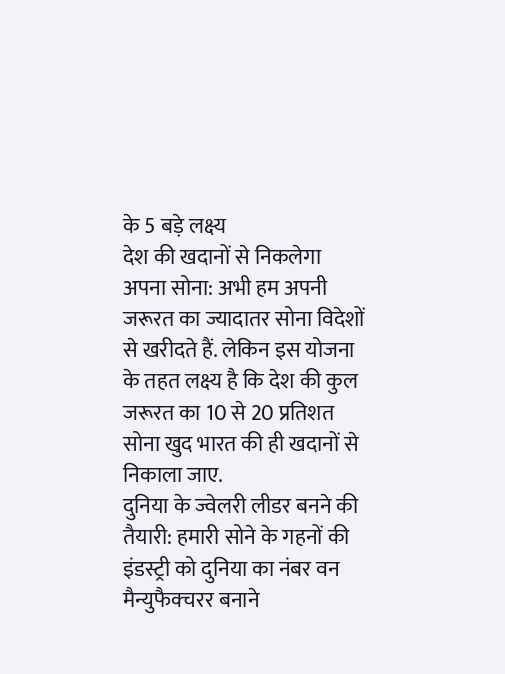के 5 बड़े लक्ष्य
देश की खदानों से निकलेगा अपना सोना: अभी हम अपनी जरूरत का ज्यादातर सोना विदेशों से खरीदते हैं. लेकिन इस योजना के तहत लक्ष्य है कि देश की कुल जरूरत का 10 से 20 प्रतिशत सोना खुद भारत की ही खदानों से निकाला जाए.
दुनिया के ज्वेलरी लीडर बनने की तैयारी: हमारी सोने के गहनों की इंडस्ट्री को दुनिया का नंबर वन मैन्युफैक्चरर बनाने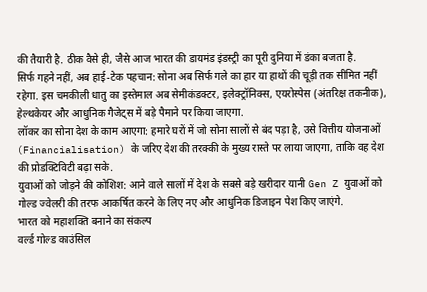की तैयारी है. ठीक वैसे ही, जैसे आज भारत की डायमंड इंडस्ट्री का पूरी दुनिया में डंका बजता है.
सिर्फ गहने नहीं, अब हाई-टेक पहचान: सोना अब सिर्फ गले का हार या हाथों की चूड़ी तक सीमित नहीं रहेगा. इस चमकीली धातु का इस्तेमाल अब सेमीकंडक्टर, इलेक्ट्रॉनिक्स, एयरोस्पेस (अंतरिक्ष तकनीक), हेल्थकेयर और आधुनिक गैजेट्स में बड़े पैमाने पर किया जाएगा.
लॉकर का सोना देश के काम आएगा: हमारे घरों में जो सोना सालों से बंद पड़ा है, उसे वित्तीय योजनाओं (Financialisation) के जरिए देश की तरक्की के मुख्य रास्ते पर लाया जाएगा, ताकि वह देश की प्रोडक्टिविटी बढ़ा सके.
युवाओं को जोड़ने की कोशिश: आने वाले सालों में देश के सबसे बड़े खरीदार यानी Gen Z युवाओं को गोल्ड ज्वेलरी की तरफ आकर्षित करने के लिए नए और आधुनिक डिजाइन पेश किए जाएंगे.
भारत को महाशक्ति बनाने का संकल्प
वर्ल्ड गोल्ड काउंसिल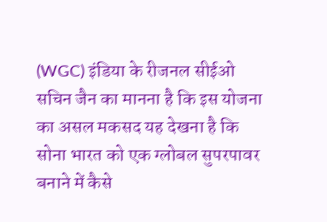(WGC) इंडिया के रीजनल सीईओ सचिन जैन का मानना है कि इस योजना का असल मकसद यह देखना है कि सोना भारत को एक ग्लोबल सुपरपावर बनाने में कैसे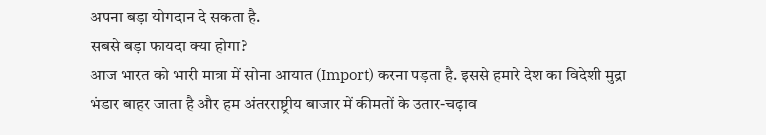अपना बड़ा योगदान दे सकता है.
सबसे बड़ा फायदा क्या होगा?
आज भारत को भारी मात्रा में सोना आयात (Import) करना पड़ता है. इससे हमारे देश का विदेशी मुद्रा भंडार बाहर जाता है और हम अंतरराष्ट्रीय बाजार में कीमतों के उतार-चढ़ाव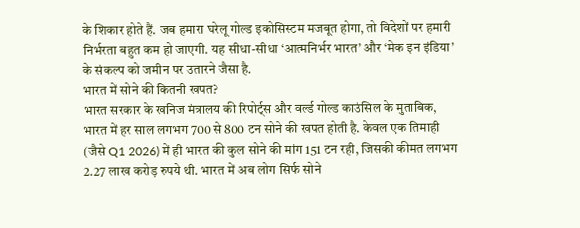के शिकार होते हैं. जब हमारा घरेलू गोल्ड इकोसिस्टम मजबूत होगा, तो विदेशों पर हमारी निर्भरता बहुत कम हो जाएगी. यह सीधा-सीधा ‘आत्मनिर्भर भारत’ और ‘मेक इन इंडिया’ के संकल्प को जमीन पर उतारने जैसा है.
भारत में सोने की कितनी खपत?
भारत सरकार के खनिज मंत्रालय की रिपोर्ट्स और वर्ल्ड गोल्ड काउंसिल के मुताबिक, भारत में हर साल लगभग 700 से 800 टन सोने की खपत होती है. केवल एक तिमाही (जैसे Q1 2026) में ही भारत की कुल सोने की मांग 151 टन रही, जिसकी कीमत लगभग 2.27 लाख करोड़ रुपये थी. भारत में अब लोग सिर्फ सोने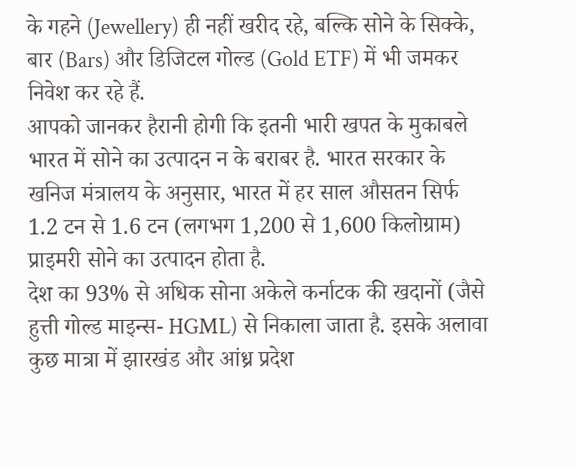के गहने (Jewellery) ही नहीं खरीद रहे, बल्कि सोने के सिक्के, बार (Bars) और डिजिटल गोल्ड (Gold ETF) में भी जमकर निवेश कर रहे हैं.
आपको जानकर हैरानी होगी कि इतनी भारी खपत के मुकाबले भारत में सोने का उत्पादन न के बराबर है. भारत सरकार के खनिज मंत्रालय के अनुसार, भारत में हर साल औसतन सिर्फ 1.2 टन से 1.6 टन (लगभग 1,200 से 1,600 किलोग्राम) प्राइमरी सोने का उत्पादन होता है.
देश का 93% से अधिक सोना अकेले कर्नाटक की खदानों (जैसे हुत्ती गोल्ड माइन्स- HGML) से निकाला जाता है. इसके अलावा कुछ मात्रा में झारखंड और आंध्र प्रदेश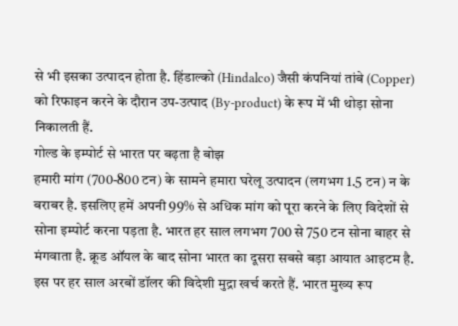से भी इसका उत्पादन होता है. हिंडाल्को (Hindalco) जैसी कंपनियां तांबे (Copper) को रिफाइन करने के दौरान उप-उत्पाद (By-product) के रूप में भी थोड़ा सोना निकालती हैं.
गोल्ड के इम्पोर्ट से भारत पर बढ़ता है बोझ
हमारी मांग (700-800 टन) के सामने हमारा घरेलू उत्पादन (लगभग 1.5 टन) न के बराबर है. इसलिए हमें अपनी 99% से अधिक मांग को पूरा करने के लिए विदेशों से सोना इम्पोर्ट करना पड़ता है. भारत हर साल लगभग 700 से 750 टन सोना बाहर से मंगवाता है. क्रूड ऑयल के बाद सोना भारत का दूसरा सबसे बड़ा आयात आइटम है. इस पर हर साल अरबों डॉलर की विदेशी मुद्रा खर्च करते हैं. भारत मुख्य रूप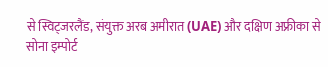से स्विट्जरलैंड, संयुक्त अरब अमीरात (UAE) और दक्षिण अफ्रीका से सोना इम्पोर्ट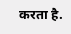करता है.